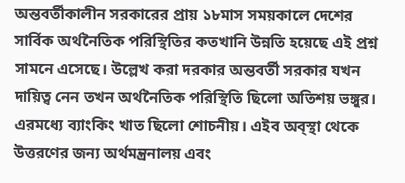অন্তবর্তীকালীন সরকারের প্রায় ১৮মাস সময়কালে দেশের সার্বিক অর্থনৈতিক পরিস্থিতির কতখানি উন্নতি হয়েছে এই প্রশ্ন সামনে এসেছে। উল্লেখ করা দরকার অন্তবর্তী সরকার যখন দায়িত্ব নেন তখন অর্থনৈতিক পরিস্থিতি ছিলো অতিশয় ভঙ্গুর। এরমধ্যে ব্যাংকিং খাত ছিলো শোচনীয়। এইব অব্স্থা থেকে উত্তরণের জন্য অর্থমন্ত্রনালয় এবং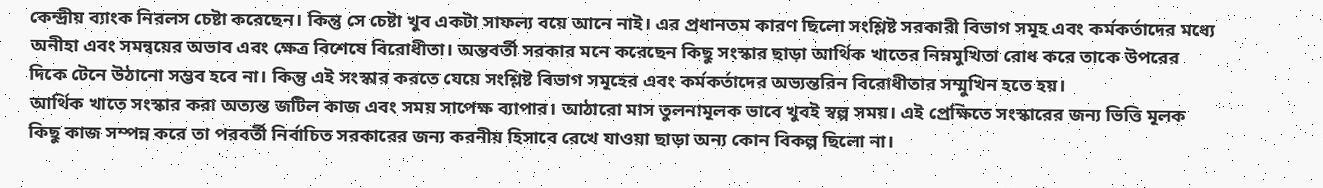কেন্দ্রীয় ব্যাংক নিরলস চেষ্টা করেছেন। কিন্তু সে চেষ্টা খুব একটা সাফল্য বয়ে আনে নাই। এর প্রধানতম কারণ ছিলো সংশ্লিষ্ট সরকারী বিভাগ সমূহ এবং কর্মকর্তাদের মধ্যে অনীহা এবং সমন্বয়ের অভাব এবং ক্ষেত্র বিশেষে বিরোধীতা। অন্তবর্তী সরকার মনে করেছেন কিছু সংস্কার ছাড়া আর্থিক খাতের নিম্নমুখিতা রোধ করে তাকে উপরের দিকে টেনে উঠানো সম্ভব হবে না। কিন্তু এই সংস্কার করতে যেয়ে সংশ্লিষ্ট বিভাগ সমূহের এবং কর্মকর্তাদের অভ্যন্তরিন বিরোধীতার সম্মুখিন হতে হয়।
আর্থিক খাতে সংস্কার করা অত্যন্ত জটিল কাজ এবং সময় সাপেক্ষ ব্যাপার। আঠারো মাস তুলনামূলক ভাবে খুবই স্বল্প সময়। এই প্রেক্ষিতে সংস্কারের জন্য ভিত্তি মূলক কিছু কাজ সম্পন্ন করে তা পরবর্তী নির্বাচিত সরকারের জন্য করনীয় হিসাবে রেখে যাওয়া ছাড়া অন্য কোন বিকল্প ছিলো না।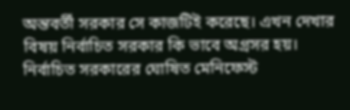অন্তবর্তী সরকার সে কাজটিই করেছে। এখন দেখার বিষয় নির্বাচিত সরকার কি ভাবে অগ্রসর হয়।
নির্বাচিত সরকারের ঘোষিত মেনিফেস্ট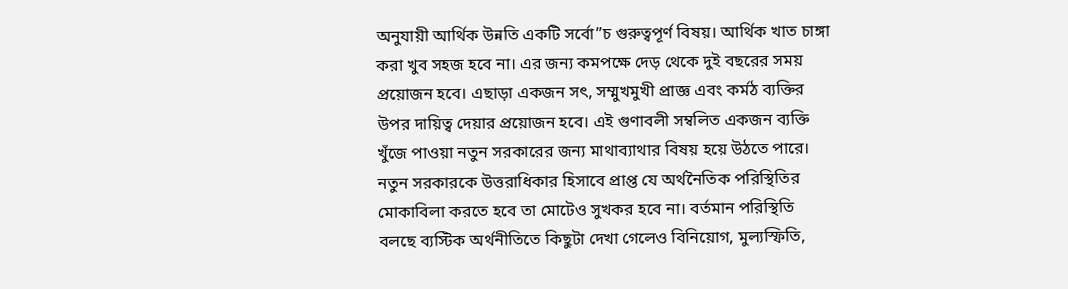অনুযায়ী আর্থিক উন্নতি একটি সর্বো”চ গুরুত্বপূর্ণ বিষয়। আর্থিক খাত চাঙ্গা করা খুব সহজ হবে না। এর জন্য কমপক্ষে দেড় থেকে দুই বছরের সময় প্রয়োজন হবে। এছাড়া একজন সৎ, সম্মুখমুখী প্রাজ্ঞ এবং কর্মঠ ব্যক্তির উপর দায়িত্ব দেয়ার প্রয়োজন হবে। এই গুণাবলী সম্বলিত একজন ব্যক্তি খুঁজে পাওয়া নতুন সরকারের জন্য মাথাব্যাথার বিষয় হয়ে উঠতে পারে।
নতুন সরকারকে উত্তরাধিকার হিসাবে প্রাপ্ত যে অর্থনৈতিক পরিস্থিতির মোকাবিলা করতে হবে তা মোটেও সুখকর হবে না। বর্তমান পরিস্থিতি বলছে ব্যস্টিক অর্থনীতিতে কিছুটা দেখা গেলেও বিনিয়োগ, মুল্যস্ফিতি,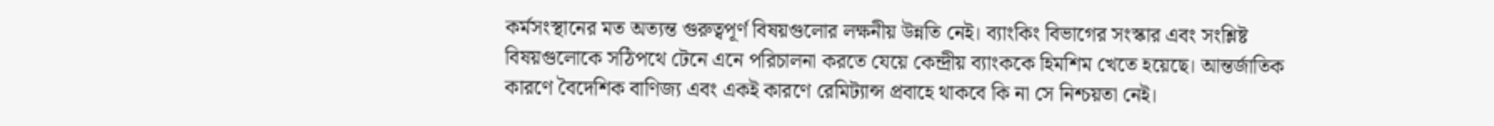কর্মসংস্থানের মত অত্যন্ত গুরুত্বপূর্ণ বিষয়গুলোর লক্ষনীয় উন্নতি নেই। ব্যাংকিং বিভাগের সংস্কার এবং সংশ্লিষ্ট বিষয়গুলোকে সঠিপথে টেনে এনে পরিচালনা করতে যেয়ে কেন্দ্রীয় ব্যাংককে হিমশিম খেতে হয়েছে। আন্তর্জাতিক কারণে বৈদেশিক বাণিজ্য এবং একই কারণে রেমিট্যান্স প্রবাহে থাকবে কি না সে নিশ্চয়তা নেই।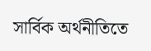সার্বিক অর্থনীতিতে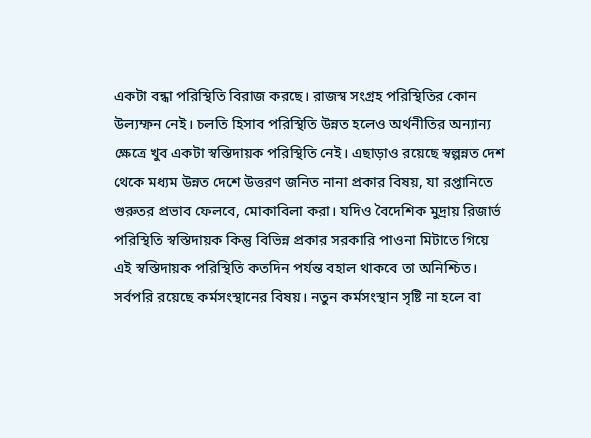একটা বন্ধা পরিস্থিতি বিরাজ করছে। রাজস্ব সংগ্রহ পরিস্থিতির কোন উল্যম্ফন নেই। চলতি হিসাব পরিস্থিতি উন্নত হলেও অর্থনীতির অন্যান্য ক্ষেত্রে খুব একটা স্বস্তিদায়ক পরিস্থিতি নেই। এছাড়াও রয়েছে স্বল্পন্নত দেশ থেকে মধ্যম উন্নত দেশে উত্তরণ জনিত নানা প্রকার বিষয়, যা রপ্তানিতে গুরুতর প্রভাব ফেলবে, মোকাবিলা করা। যদিও বৈদেশিক মুদ্রায় রিজার্ভ পরিস্থিতি স্বস্তিদায়ক কিন্তু বিভিন্ন প্রকার সরকারি পাওনা মিটাতে গিয়ে এই স্বস্তিদায়ক পরিস্থিতি কতদিন পর্যন্ত বহাল থাকবে তা অনিশ্চিত। সর্বপরি রয়েছে কর্মসংস্থানের বিষয়। নতুন কর্মসংস্থান সৃষ্টি না হলে বা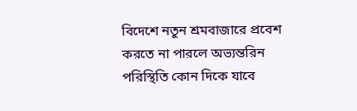বিদেশে নতুন শ্রমবাজারে প্রবেশ করতে না পারলে অভ্যন্তরিন পরিস্থিতি কোন দিকে যাবে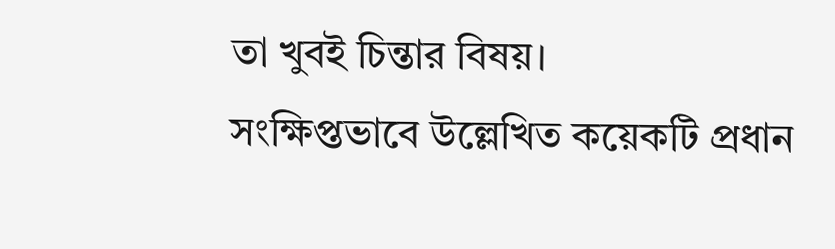তা খুবই চিন্তার বিষয়।
সংক্ষিপ্তভাবে উল্লেখিত কয়েকটি প্রধান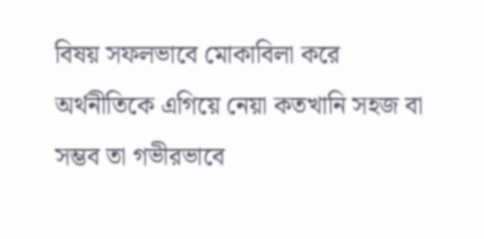বিষয় সফলভাবে মোকাবিলা করে অর্থনীতিকে এগিয়ে নেয়া কতখানি সহজ বা সম্ভব তা গভীরভাবে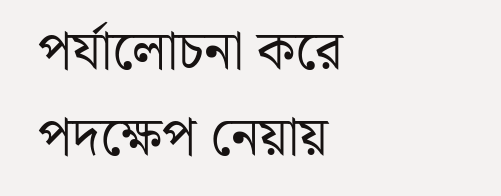পর্যালোচনা করে পদক্ষেপ নেয়ায়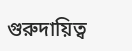গুরুদায়িত্ব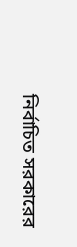নির্বাচিত সরকারের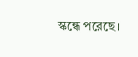স্কন্ধে পরেছে।